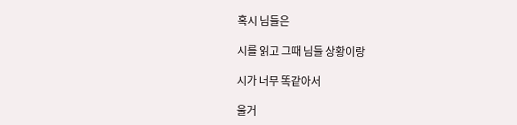혹시 님들은

시를 읽고 그때 님들 상황이랑

시가 너무 똑같아서

울거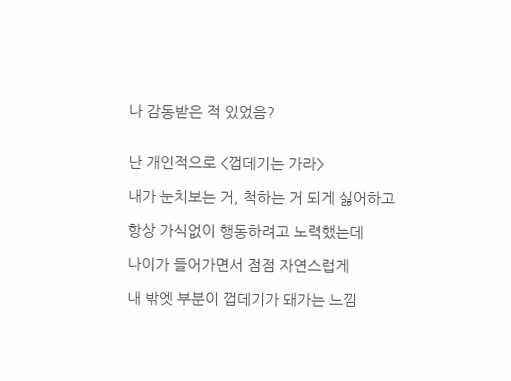나 감동받은 적 있었음?


난 개인적으로 <껍데기는 가라>

내가 눈치보는 거, 척하는 거 되게 싫어하고

항상 가식없이 행동하려고 노력했는데

나이가 들어가면서 점점 자연스럽게

내 밖엣 부분이 껍데기가 돼가는 느낌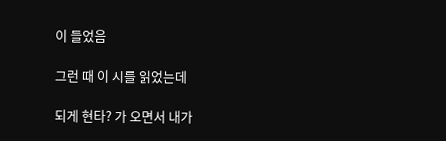이 들었음

그런 때 이 시를 읽었는데

되게 현타? 가 오면서 내가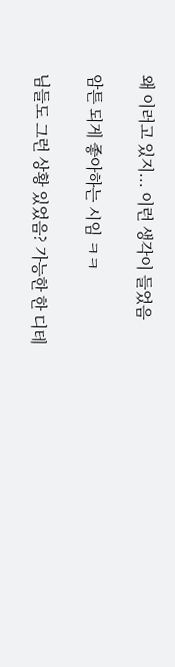왜 이러고 있지... 이런 생각이 들었음

암튼 되게 좋아하는 시임 ㅋㅋ

님들도 그런 상황 있었음? 가능한 한 디테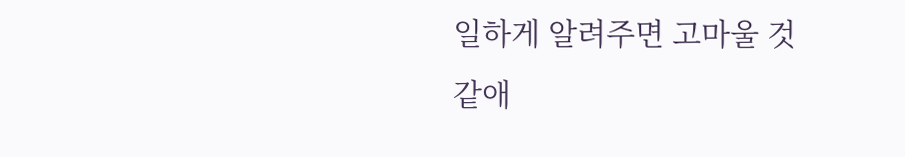일하게 알려주면 고마울 것 같애